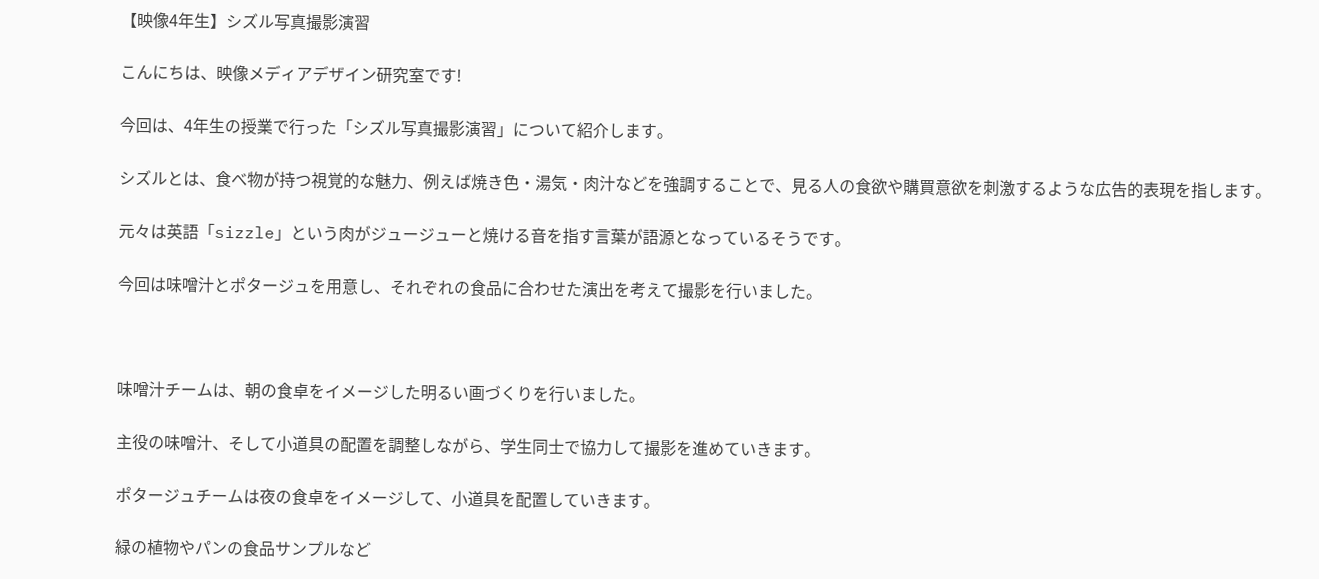【映像4年生】シズル写真撮影演習

こんにちは、映像メディアデザイン研究室です!

今回は、4年生の授業で行った「シズル写真撮影演習」について紹介します。

シズルとは、食べ物が持つ視覚的な魅力、例えば焼き色・湯気・肉汁などを強調することで、見る人の食欲や購買意欲を刺激するような広告的表現を指します。

元々は英語「sizzle」という肉がジュージューと焼ける音を指す言葉が語源となっているそうです。

今回は味噌汁とポタージュを用意し、それぞれの食品に合わせた演出を考えて撮影を行いました。



味噌汁チームは、朝の食卓をイメージした明るい画づくりを行いました。

主役の味噌汁、そして小道具の配置を調整しながら、学生同士で協力して撮影を進めていきます。

ポタージュチームは夜の食卓をイメージして、小道具を配置していきます。

緑の植物やパンの食品サンプルなど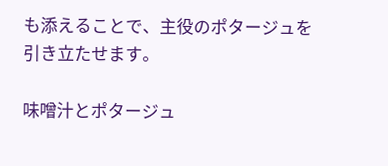も添えることで、主役のポタージュを引き立たせます。

味噌汁とポタージュ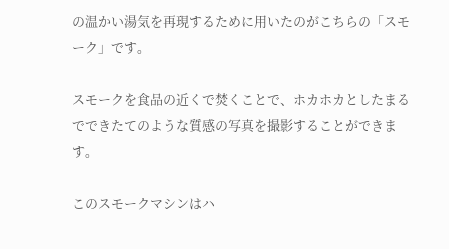の温かい湯気を再現するために用いたのがこちらの「スモーク」です。

スモークを食品の近くで焚くことで、ホカホカとしたまるでできたてのような質感の写真を撮影することができます。

このスモークマシンはハ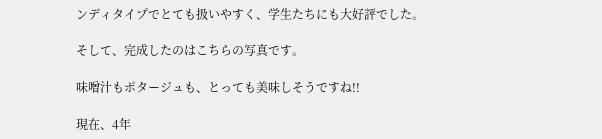ンディタイプでとても扱いやすく、学生たちにも大好評でした。

そして、完成したのはこちらの写真です。

味噌汁もポタージュも、とっても美味しそうですね!!

現在、4年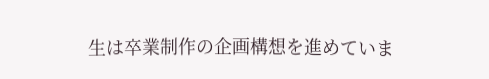生は卒業制作の企画構想を進めていま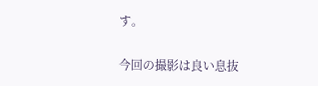す。

今回の撮影は良い息抜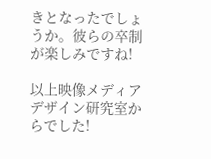きとなったでしょうか。彼らの卒制が楽しみですね!

以上映像メディアデザイン研究室からでした!